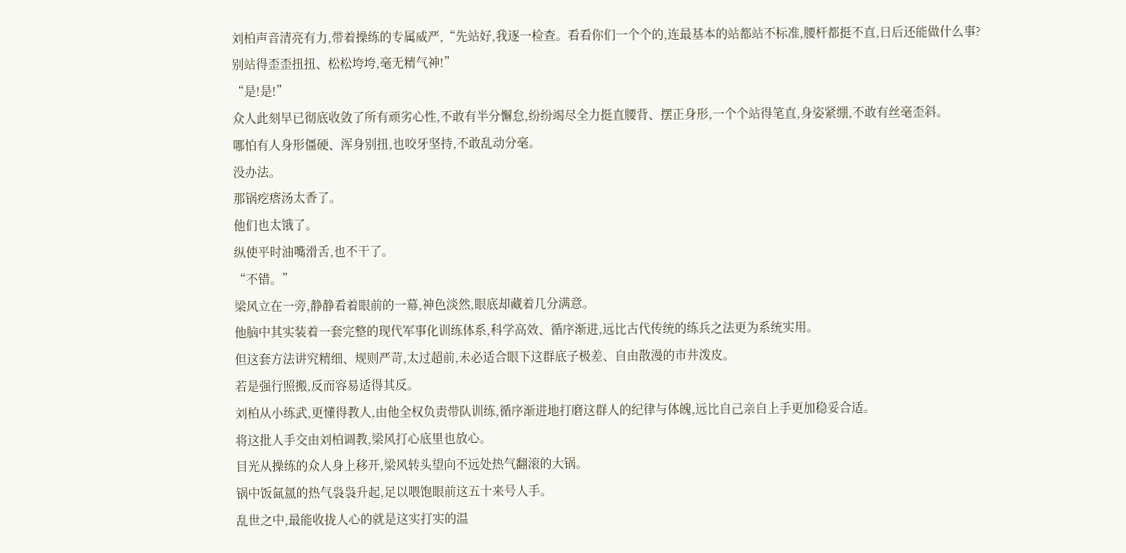刘柏声音清亮有力,带着操练的专属威严,“先站好,我逐一检查。看看你们一个个的,连最基本的站都站不标准,腰杆都挺不直,日后还能做什么事?别站得歪歪扭扭、松松垮垮,毫无精气神!”
“是!是!”
众人此刻早已彻底收敛了所有顽劣心性,不敢有半分懈怠,纷纷竭尽全力挺直腰背、摆正身形,一个个站得笔直,身姿紧绷,不敢有丝毫歪斜。
哪怕有人身形僵硬、浑身别扭,也咬牙坚持,不敢乱动分毫。
没办法。
那锅疙瘩汤太香了。
他们也太饿了。
纵使平时油嘴滑舌,也不干了。
“不错。”
梁风立在一旁,静静看着眼前的一幕,神色淡然,眼底却藏着几分满意。
他脑中其实装着一套完整的现代军事化训练体系,科学高效、循序渐进,远比古代传统的练兵之法更为系统实用。
但这套方法讲究精细、规则严苛,太过超前,未必适合眼下这群底子极差、自由散漫的市井泼皮。
若是强行照搬,反而容易适得其反。
刘柏从小练武,更懂得教人,由他全权负责带队训练,循序渐进地打磨这群人的纪律与体魄,远比自己亲自上手更加稳妥合适。
将这批人手交由刘柏调教,梁风打心底里也放心。
目光从操练的众人身上移开,梁风转头望向不远处热气翻滚的大锅。
锅中饭氤氲的热气袅袅升起,足以喂饱眼前这五十来号人手。
乱世之中,最能收拢人心的就是这实打实的温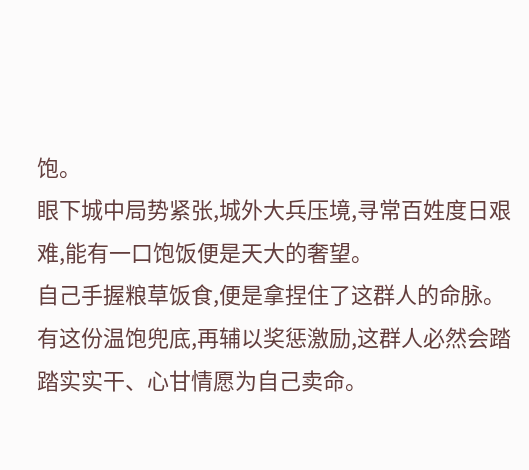饱。
眼下城中局势紧张,城外大兵压境,寻常百姓度日艰难,能有一口饱饭便是天大的奢望。
自己手握粮草饭食,便是拿捏住了这群人的命脉。
有这份温饱兜底,再辅以奖惩激励,这群人必然会踏踏实实干、心甘情愿为自己卖命。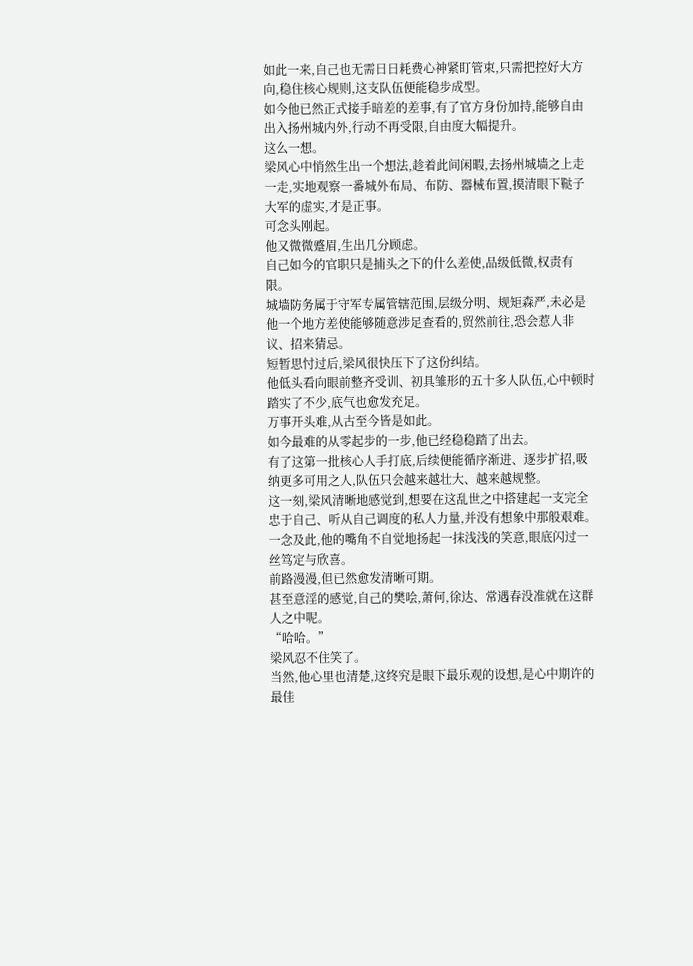如此一来,自己也无需日日耗费心神紧盯管束,只需把控好大方向,稳住核心规则,这支队伍便能稳步成型。
如今他已然正式接手暗差的差事,有了官方身份加持,能够自由出入扬州城内外,行动不再受限,自由度大幅提升。
这么一想。
梁风心中悄然生出一个想法,趁着此间闲暇,去扬州城墙之上走一走,实地观察一番城外布局、布防、器械布置,摸清眼下鞑子大军的虚实,才是正事。
可念头刚起。
他又微微蹙眉,生出几分顾虑。
自己如今的官职只是捕头之下的什么差使,品级低微,权责有限。
城墙防务属于守军专属管辖范围,层级分明、规矩森严,未必是他一个地方差使能够随意涉足查看的,贸然前往,恐会惹人非议、招来猜忌。
短暂思忖过后,梁风很快压下了这份纠结。
他低头看向眼前整齐受训、初具雏形的五十多人队伍,心中顿时踏实了不少,底气也愈发充足。
万事开头难,从古至今皆是如此。
如今最难的从零起步的一步,他已经稳稳踏了出去。
有了这第一批核心人手打底,后续便能循序渐进、逐步扩招,吸纳更多可用之人,队伍只会越来越壮大、越来越规整。
这一刻,梁风清晰地感觉到,想要在这乱世之中搭建起一支完全忠于自己、听从自己调度的私人力量,并没有想象中那般艰难。
一念及此,他的嘴角不自觉地扬起一抹浅浅的笑意,眼底闪过一丝笃定与欣喜。
前路漫漫,但已然愈发清晰可期。
甚至意淫的感觉,自己的樊哙,萧何,徐达、常遇春没准就在这群人之中呢。
“哈哈。”
梁风忍不住笑了。
当然,他心里也清楚,这终究是眼下最乐观的设想,是心中期许的最佳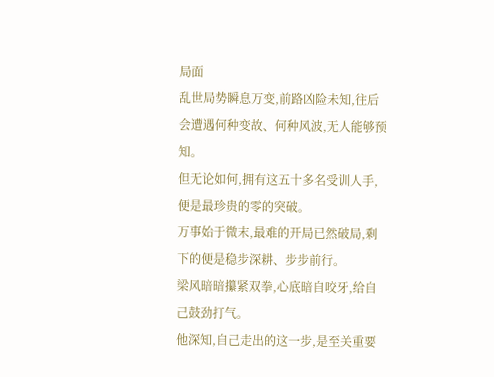局面
乱世局势瞬息万变,前路凶险未知,往后会遭遇何种变故、何种风波,无人能够预知。
但无论如何,拥有这五十多名受训人手,便是最珍贵的零的突破。
万事始于微末,最难的开局已然破局,剩下的便是稳步深耕、步步前行。
梁风暗暗攥紧双拳,心底暗自咬牙,给自己鼓劲打气。
他深知,自己走出的这一步,是至关重要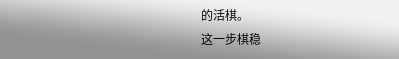的活棋。
这一步棋稳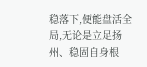稳落下,便能盘活全局,无论是立足扬州、稳固自身根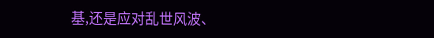基,还是应对乱世风波、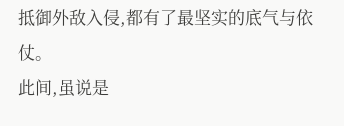抵御外敌入侵,都有了最坚实的底气与依仗。
此间,虽说是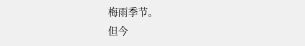梅雨季节。
但今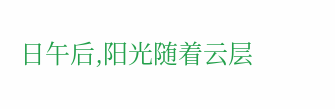日午后,阳光随着云层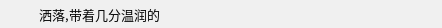洒落,带着几分温润的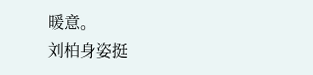暖意。
刘柏身姿挺